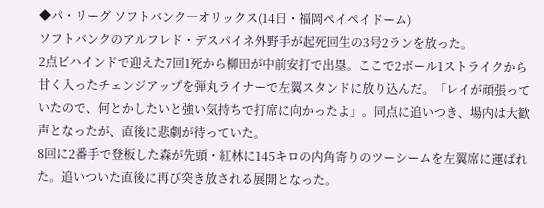◆パ・リーグ ソフトバンク―オリックス(14日・福岡ペイペイドーム)
ソフトバンクのアルフレド・デスパイネ外野手が起死回生の3号2ランを放った。
2点ビハインドで迎えた7回1死から柳田が中前安打で出塁。ここで2ボール1ストライクから甘く入ったチェンジアップを弾丸ライナーで左翼スタンドに放り込んだ。「レイが頑張っていたので、何とかしたいと強い気持ちで打席に向かったよ」。同点に追いつき、場内は大歓声となったが、直後に悲劇が待っていた。
8回に2番手で登板した森が先頭・紅林に145キロの内角寄りのツーシームを左翼席に運ばれた。追いついた直後に再び突き放される展開となった。